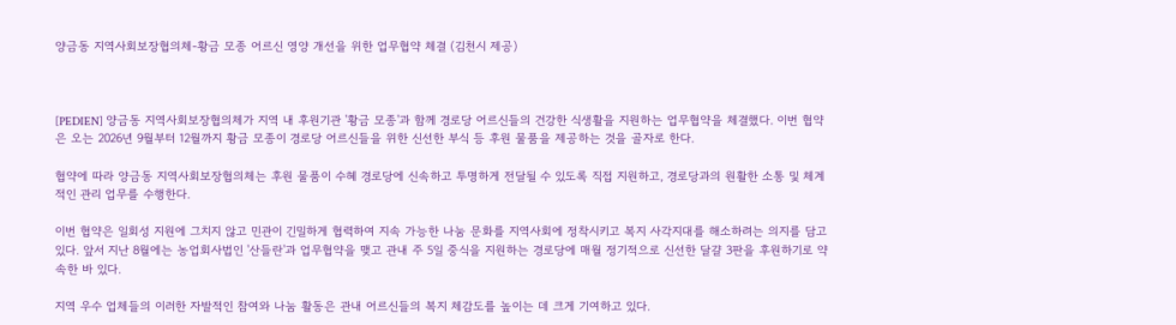양금동 지역사회보장협의체-황금 모종 어르신 영양 개선을 위한 업무협약 체결 (김천시 제공)



[PEDIEN] 양금동 지역사회보장협의체가 지역 내 후원기관 '황금 모종'과 함께 경로당 어르신들의 건강한 식생활을 지원하는 업무협약을 체결했다. 이번 협약은 오는 2026년 9월부터 12월까지 황금 모종이 경로당 어르신들을 위한 신선한 부식 등 후원 물품을 제공하는 것을 골자로 한다.

협약에 따라 양금동 지역사회보장협의체는 후원 물품이 수혜 경로당에 신속하고 투명하게 전달될 수 있도록 직접 지원하고, 경로당과의 원활한 소통 및 체계적인 관리 업무를 수행한다.

이번 협약은 일회성 지원에 그치지 않고 민관이 긴밀하게 협력하여 지속 가능한 나눔 문화를 지역사회에 정착시키고 복지 사각지대를 해소하려는 의지를 담고 있다. 앞서 지난 8월에는 농업회사법인 '산들란'과 업무협약을 맺고 관내 주 5일 중식을 지원하는 경로당에 매월 정기적으로 신선한 달걀 3판을 후원하기로 약속한 바 있다.

지역 우수 업체들의 이러한 자발적인 참여와 나눔 활동은 관내 어르신들의 복지 체감도를 높이는 데 크게 기여하고 있다.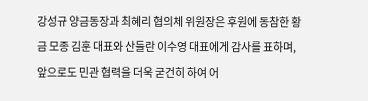강성규 양금동장과 최혜리 협의체 위원장은 후원에 동참한 황금 모종 김훈 대표와 산들란 이수영 대표에게 감사를 표하며, 앞으로도 민관 협력을 더욱 굳건히 하여 어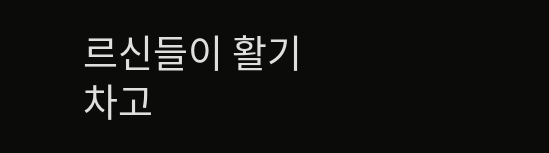르신들이 활기차고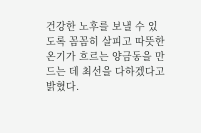건강한 노후를 보낼 수 있도록 꼼꼼히 살피고 따뜻한 온기가 흐르는 양금동을 만드는 데 최선을 다하겠다고 밝혔다.